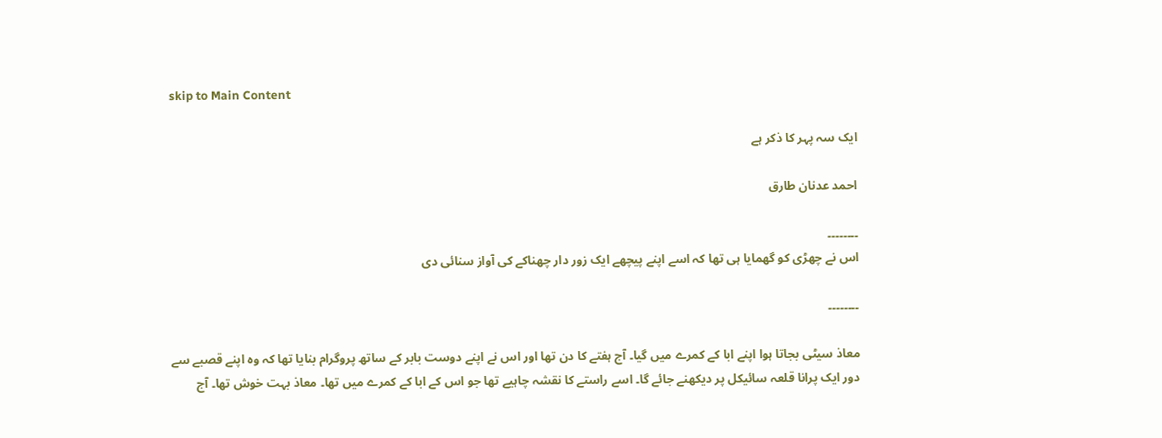skip to Main Content

ایک سہ پہر کا ذکر ہے

احمد عدنان طارق

۔۔۔۔۔۔۔۔
اس نے چھڑی کو گھمایا ہی تھا کہ اسے اپنے پیچھے ایک زور دار چھناکے کی آواز سنائی دی

۔۔۔۔۔۔۔۔

معاذ سیٹی بجاتا ہوا اپنے ابا کے کمرے میں گیا۔ آج ہفتے کا دن تھا اور اس نے اپنے دوست بابر کے ساتھ پروگرام بنایا تھا کہ وہ اپنے قصبے سے دور ایک پرانا قلعہ سائیکل پر دیکھنے جائے گا۔ اسے راستے کا نقشہ چاہیے تھا جو اس کے ابا کے کمرے میں تھا۔ معاذ بہت خوش تھا۔ آج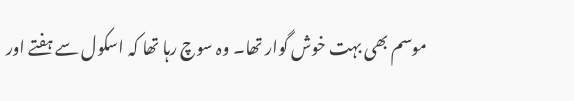موسم بھی بہت خوش گوار تھا۔ وہ سوچ رہا تھا کہ اسکول سے ہفتے اور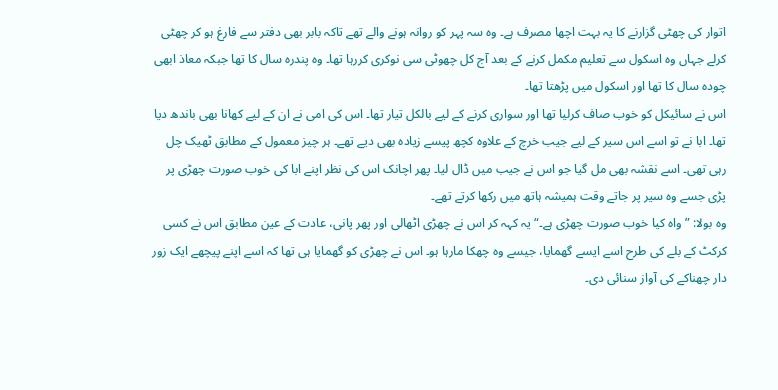اتوار کی چھٹی گزارنے کا یہ بہت اچھا مصرف ہے۔ وہ سہ پہر کو روانہ ہونے والے تھے تاکہ بابر بھی دفتر سے فارغ ہو کر چھٹی کرلے جہاں وہ اسکول سے تعلیم مکمل کرنے کے بعد آج کل چھوٹی سی نوکری کررہا تھا۔ وہ پندرہ سال کا تھا جبکہ معاذ ابھی چودہ سال کا تھا اور اسکول میں پڑھتا تھا۔
اس نے سائیکل کو خوب صاف کرلیا تھا اور سواری کرنے کے لیے بالکل تیار تھا۔ اس کی امی نے ان کے لیے کھانا بھی باندھ دیا تھا۔ ابا نے تو اسے اس سیر کے لیے جیب خرچ کے علاوہ کچھ پیسے زیادہ بھی دیے تھے۔ ہر چیز معمول کے مطابق ٹھیک چل رہی تھی۔ اسے نقشہ بھی مل گیا جو اس نے جیب میں ڈال لیا۔ پھر اچانک اس کی نظر اپنے ابا کی خوب صورت چھڑی پر پڑی جسے وہ سیر پر جاتے وقت ہمیشہ ہاتھ میں رکھا کرتے تھے۔
وہ بولا: ”واہ کیا خوب صورت چھڑی ہے۔“ یہ کہہ کر اس نے چھڑی اٹھالی اور پھر پانی، عادت کے عین مطابق اس نے کسی کرکٹ کے بلے کی طرح اسے ایسے گھمایا، جیسے وہ چھکا مارہا ہو۔ اس نے چھڑی کو گھمایا ہی تھا کہ اسے اپنے پیچھے ایک زور دار چھناکے کی آواز سنائی دی۔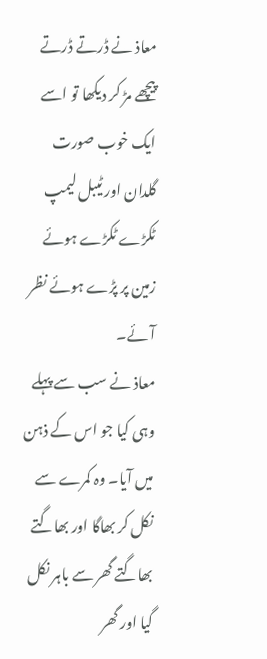معاذ نے ڈرتے ڈرتے پیچھے مڑ کر دیکھا تو اسے ایک خوب صورت گلدان اور ٹیبل لیمپ ٹکڑے ٹکڑے ہوئے زمین پر پڑے ہوئے نظر آئے۔
معاذ نے سب سے پہلے وہی کیا جو اس کے ذہن میں آیا۔ وہ کمرے سے نکل کر بھاگا اور بھاگتے بھاگتے گھر سے باہر نکل گیا اور گھر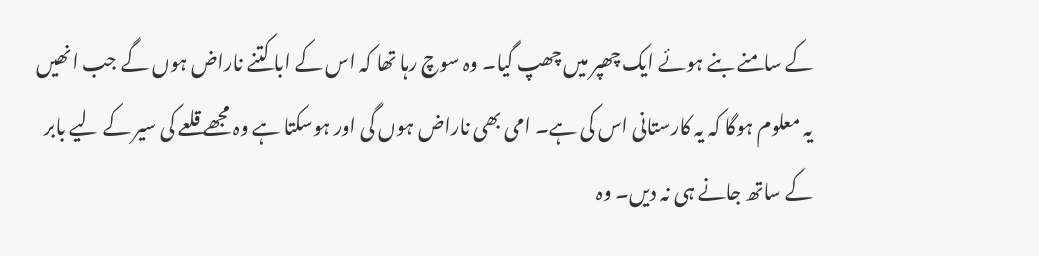کے سامنے بنے ہوئے ایک چھپر میں چھپ گیا۔ وہ سوچ رہا تھا کہ اس کے ابا کتنے ناراض ہوں گے جب انھیں یہ معلوم ہوگا کہ یہ کارستانی اس کی ہے۔ امی بھی ناراض ہوں گی اور ہوسکتا ہے وہ مجھے قلعے کی سیر کے لیے بابر کے ساتھ جانے ہی نہ دیں۔ وہ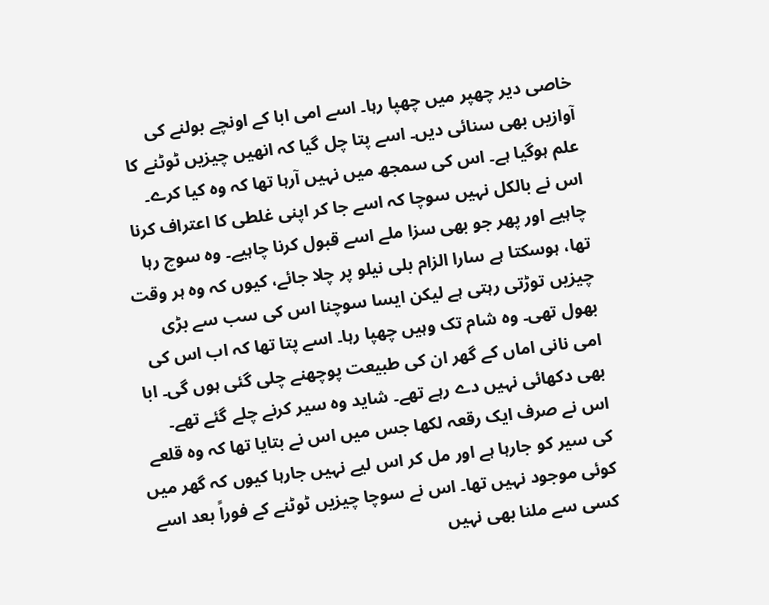خاصی دیر چھپر میں چھپا رہا۔ اسے امی ابا کے اونچے بولنے کی آوازیں بھی سنائی دیں۔ اسے پتا چل گیا کہ انھیں چیزیں ٹوٹنے کا علم ہوگیا ہے۔ اس کی سمجھ میں نہیں آرہا تھا کہ وہ کیا کرے۔
اس نے بالکل نہیں سوچا کہ اسے جا کر اپنی غلطی کا اعتراف کرنا چاہیے اور پھر جو بھی سزا ملے اسے قبول کرنا چاہیے۔ وہ سوچ رہا تھا، ہوسکتا ہے سارا الزام بلی نیلو پر چلا جائے، کیوں کہ وہ ہر وقت چیزیں توڑتی رہتی ہے لیکن ایسا سوچنا اس کی سب سے بڑی بھول تھی۔ وہ شام تک وہیں چھپا رہا۔ اسے پتا تھا کہ اب اس کی امی نانی اماں کے گھر ان کی طبیعت پوچھنے چلی گئی ہوں گی۔ ابا بھی دکھائی نہیں دے رہے تھے۔ شاید وہ سیر کرنے چلے گئے تھے۔ اس نے صرف ایک رقعہ لکھا جس میں اس نے بتایا تھا کہ وہ قلعے کی سیر کو جارہا ہے اور مل کر اس لیے نہیں جارہا کیوں کہ گھر میں کوئی موجود نہیں تھا۔ اس نے سوچا چیزیں ٹوٹنے کے فوراً بعد اسے کسی سے ملنا بھی نہیں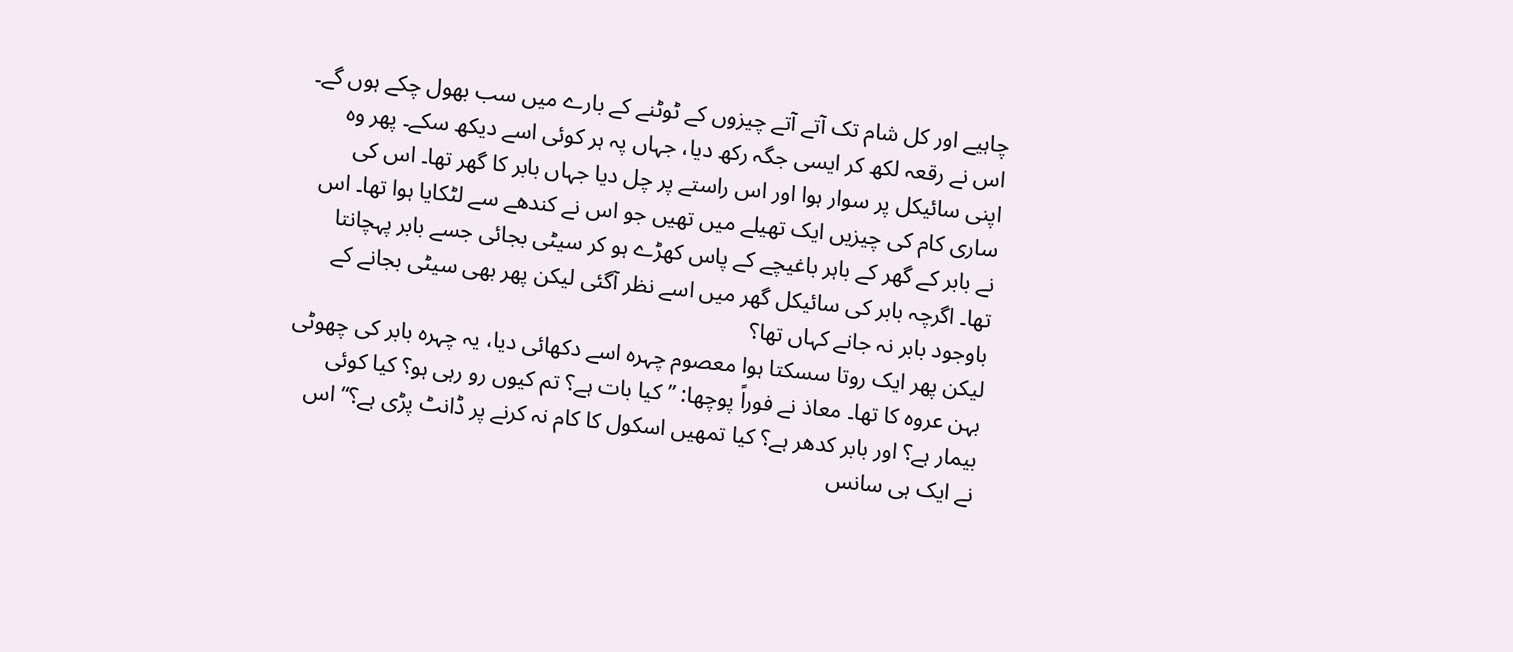چاہیے اور کل شام تک آتے آتے چیزوں کے ٹوٹنے کے بارے میں سب بھول چکے ہوں گے۔
اس نے رقعہ لکھ کر ایسی جگہ رکھ دیا، جہاں پہ ہر کوئی اسے دیکھ سکے۔ پھر وہ اپنی سائیکل پر سوار ہوا اور اس راستے پر چل دیا جہاں بابر کا گھر تھا۔ اس کی ساری کام کی چیزیں ایک تھیلے میں تھیں جو اس نے کندھے سے لٹکایا ہوا تھا۔ اس نے بابر کے گھر کے باہر باغیچے کے پاس کھڑے ہو کر سیٹی بجائی جسے بابر پہچانتا تھا۔ اگرچہ بابر کی سائیکل گھر میں اسے نظر آگئی لیکن پھر بھی سیٹی بجانے کے باوجود بابر نہ جانے کہاں تھا؟
لیکن پھر ایک روتا سسکتا ہوا معصوم چہرہ اسے دکھائی دیا، یہ چہرہ بابر کی چھوٹی بہن عروہ کا تھا۔ معاذ نے فوراً پوچھا: ”کیا بات ہے؟ تم کیوں رو رہی ہو؟ کیا کوئی بیمار ہے؟ اور بابر کدھر ہے؟ کیا تمھیں اسکول کا کام نہ کرنے پر ڈانٹ پڑی ہے؟“ اس نے ایک ہی سانس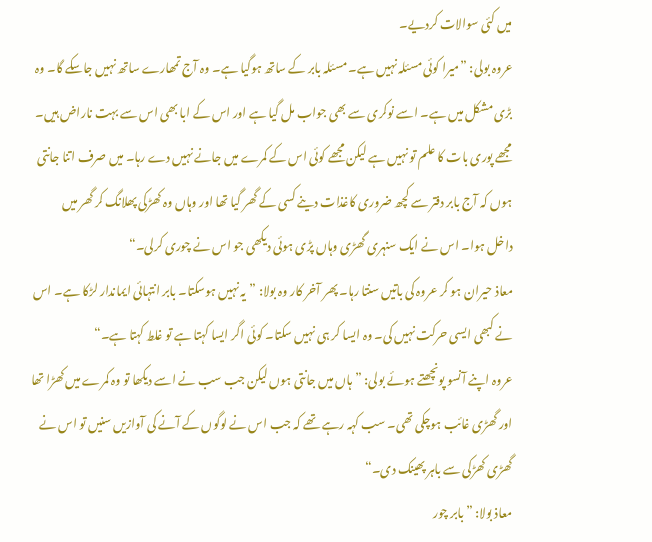میں کئی سوالات کردیے۔
عروہ بولی: ”میرا کوئی مسئلہ نہیں ہے۔ مسئلہ بابر کے ساتھ ہوگیا ہے۔ وہ آج تمھارے ساتھ نہیں جاسکے گا۔ وہ بڑی مشکل میں ہے۔ اسے نوکری سے بھی جواب مل گیا ہے اور اس کے ابا بھی اس سے بہت ناراض ہیں۔ مجھے پوری بات کا علم تو نہیں ہے لیکن مجھے کوئی اس کے کمرے میں جانے نہیں دے رہا۔ میں صرف اتنا جانتی ہوں کہ آج بابر دفتر سے کچھ ضروری کاغذات دینے کسی کے گھر گیا تھا اور وہاں وہ کھڑکی پھلانگ کر گھر میں داخل ہوا۔ اس نے ایک سنہری گھڑی وہاں پڑی ہوئی دیکھی جو اس نے چوری کرلی۔“
معاذ حیران ہو کر عروہ کی باتیں سنتا رہا۔ پھر آخر کار وہ بولا: ”یہ نہیں ہوسکتا۔ بابر انتہائی ایماندار لڑکا ہے۔ اس نے کبھی ایسی حرکت نہیں کی۔ وہ ایسا کر ہی نہیں سکتا۔ کوئی اگر ایسا کہتا ہے تو غلط کہتا ہے۔“
عروہ اپنے آنسو پونچھتے ہوئے بولی: ”ہاں میں جانتی ہوں لیکن جب سب نے اسے دیکھا تو وہ کمرے میں کھڑا تھا اور گھڑی غائب ہوچکی تھی۔ سب کہہ رہے تھے کہ جب اس نے لوگوں کے آنے کی آوازیں سنیں تو اس نے گھڑی کھڑکی سے باہر پھینک دی۔“
معاذ بولا: ”بابر چور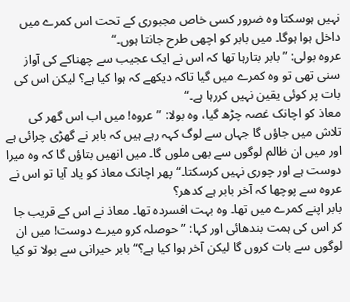نہیں ہوسکتا وہ ضرور کسی خاص مجبوری کے تحت اس کمرے میں داخل ہوا ہوگا۔ میں بابر کو اچھی طرح جانتا ہوں۔“
عروہ بولی: ”بابر بتارہا تھا کہ اس نے ایک عجیب سے چھناکے کی آواز سنی تھی تو وہ کمرے میں گیا تاکہ دیکھے کہ ہوا کیا ہے؟ لیکن اس کی بات پر کوئی یقین نہیں کررہا ہے۔“
معاذ کو اچانک غصہ چڑھ گیا، وہ بولا: ”عروہ! میں اب اس گھر کی تلاش میں جاؤں گا جہاں سے لوگ کہہ رہے ہیں کہ بابر نے گھڑی چرائی ہے اور میں ان ظالم لوگوں سے بھی ملوں گا۔ میں انھیں بتاؤں گا کہ وہ میرا دوست ہے اور چوری نہیں کرسکتا۔“ پھر اچانک معاذ کو یاد آیا تو اس نے عروہ سے پوچھا کہ آخر بابر ہے کدھر؟
بابر اپنے کمرے میں تھا۔ وہ بہت افسردہ تھا۔ معاذ نے اس کے قریب جا کر اس کی ہمت بندھائی اور کہا: ”حوصلہ کرو میرے دوست! میں ان لوگوں سے بات کروں گا لیکن آخر ہوا کیا ہے؟“ بابر حیرانی سے بولا تو کیا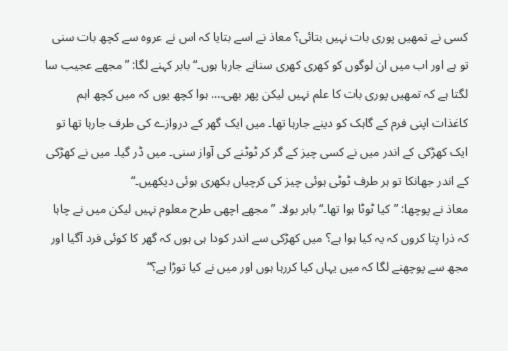کسی نے تمھیں پوری بات نہیں بتائی؟ معاذ نے اسے بتایا کہ اس نے عروہ سے کچھ بات سنی تو ہے اور اب میں ان لوگوں کو کھری کھری سنانے جارہا ہوں۔“ بابر کہنے لگا: ”مجھے عجیب سا لگتا ہے کہ تمھیں پوری بات کا علم نہیں لیکن پھر بھی…. ہوا کچھ یوں کہ میں کچھ اہم کاغذات اپنی فرم کے گاہک کو دینے جارہا تھا۔ میں ایک گھر کے دروازے کی طرف جارہا تھا تو ایک کھڑکی کے اندر میں نے کسی چیز کے گر کر ٹوٹنے کی آواز سنی۔ میں ڈر گیا۔ میں نے کھڑکی کے اندر جھانکا تو ہر طرف ٹوٹی ہوئی چیز کی کرچیاں بکھری ہوئی دیکھیں۔“
معاذ نے پوچھا: ”کیا ٹوٹا ہوا تھا۔“ بابر بولا۔ ”مجھے اچھی طرح معلوم نہیں لیکن میں نے چاہا کہ ذرا پتا کروں کہ یہ کیا ہوا ہے؟ میں کھڑکی سے اندر کودا ہی ہوں کہ گھر کا کوئی فرد آگیا اور مجھ سے پوچھنے لگا کہ میں یہاں کیا کررہا ہوں اور میں نے کیا توڑا ہے؟“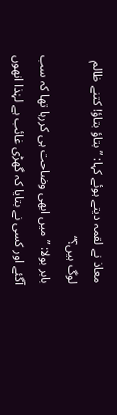معاذ نے لقمہ دیتے ہوئے کہا: ”بتاؤ بتاؤ! کتنے ظالم لوگ ہیں؟“
بابر بولا: ”میں ابھی وضاحت ہی کررہا تھا کہ سب آگئے اور کسی نے بتایا کہ گھڑی غائب ہے لہٰذا انھوں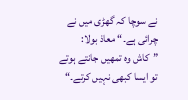نے سوچا کہ گھڑی میں نے چرائی ہے۔“ معاذ بولا: ”کاش وہ تمھیں جانتے ہوتے تو ایسا کبھی نہیں کرتے۔“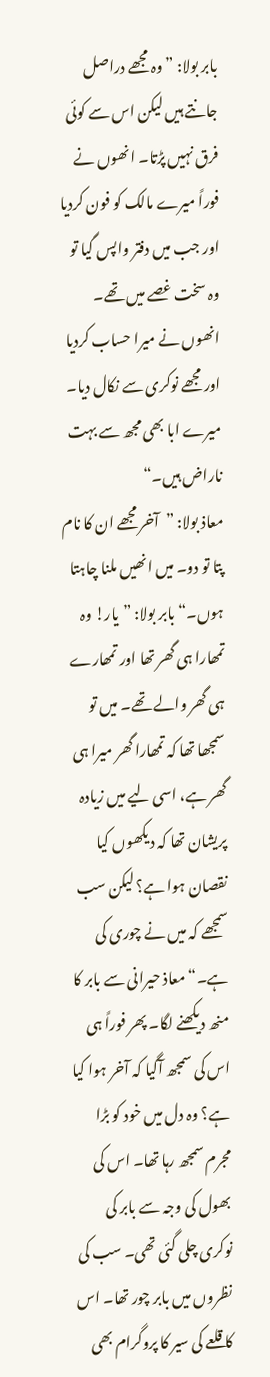بابر بولا: ”وہ مجھے دراصل جانتے ہیں لیکن اس سے کوئی فرق نہیں پڑتا۔ انھوں نے فوراً میرے مالک کو فون کردیا اور جب میں دفتر واپس گیا تو وہ سخت غصے میں تھے۔ انھوں نے میرا حساب کردیا اور مجھے نوکری سے نکال دیا۔ میرے ابا بھی مجھ سے بہت ناراض ہیں۔“
معاذ بولا: ”آخر مجھے ان کا نام پتا تو دو۔ میں انھیں ملنا چاہتا ہوں۔“ بابر بولا: ”یار! وہ تمھارا ہی گھر تھا اور تمھارے ہی گھر والے تھے۔ میں تو سمجھا تھا کہ تمھارا گھر میرا ہی گھر ہے، اسی لیے میں زیادہ پریشان تھا کہ دیکھوں کیا نقصان ہوا ہے؟ لیکن سب سمجھے کہ میں نے چوری کی ہے۔“ معاذ حیرانی سے بابر کا منھ دیکھنے لگا۔ پھر فوراً ہی اس کی سمجھ آگیا کہ آخر ہوا کیا ہے؟ وہ دل میں خود کو بڑا مجرم سمجھ رہا تھا۔ اس کی بھول کی وجہ سے بابر کی نوکری چلی گئی تھی۔ سب کی نظروں میں بابر چور تھا۔ اس کا قلعے کی سیر کا پروگرام بھی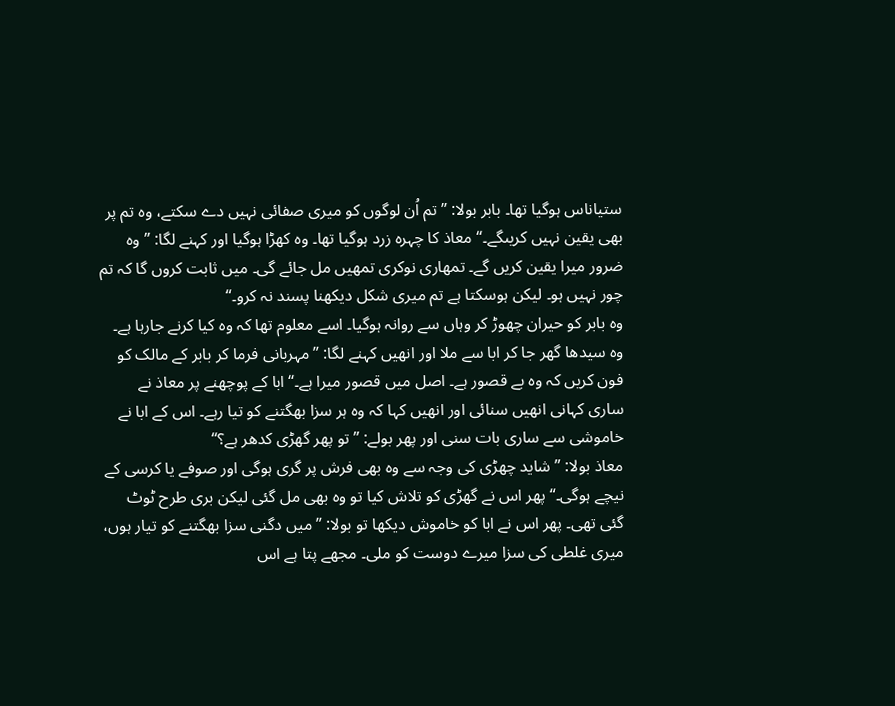ستیاناس ہوگیا تھا۔ بابر بولا: ”تم اُن لوگوں کو میری صفائی نہیں دے سکتے، وہ تم پر بھی یقین نہیں کریںگے۔“ معاذ کا چہرہ زرد ہوگیا تھا۔ وہ کھڑا ہوگیا اور کہنے لگا: ”وہ ضرور میرا یقین کریں گے۔ تمھاری نوکری تمھیں مل جائے گی۔ میں ثابت کروں گا کہ تم چور نہیں ہو۔ لیکن ہوسکتا ہے تم میری شکل دیکھنا پسند نہ کرو۔“
وہ بابر کو حیران چھوڑ کر وہاں سے روانہ ہوگیا۔ اسے معلوم تھا کہ وہ کیا کرنے جارہا ہے۔ وہ سیدھا گھر جا کر ابا سے ملا اور انھیں کہنے لگا: ”مہربانی فرما کر بابر کے مالک کو فون کریں کہ وہ بے قصور ہے۔ اصل میں قصور میرا ہے۔“ ابا کے پوچھنے پر معاذ نے ساری کہانی انھیں سنائی اور انھیں کہا کہ وہ ہر سزا بھگتنے کو تیا رہے۔ اس کے ابا نے خاموشی سے ساری بات سنی اور پھر بولے: ”تو پھر گھڑی کدھر ہے؟“
معاذ بولا: ”شاید چھڑی کی وجہ سے وہ بھی فرش پر گری ہوگی اور صوفے یا کرسی کے نیچے ہوگی۔“ پھر اس نے گھڑی کو تلاش کیا تو وہ بھی مل گئی لیکن بری طرح ٹوٹ گئی تھی۔ پھر اس نے ابا کو خاموش دیکھا تو بولا: ”میں دگنی سزا بھگتنے کو تیار ہوں، میری غلطی کی سزا میرے دوست کو ملی۔ مجھے پتا ہے اس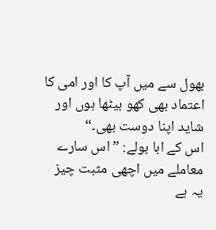بھول سے میں آپ کا اور امی کا اعتماد بھی کھو بیٹھا ہوں اور شاید اپنا دوست بھی۔“
اس کے ابا بولے: ”اس سارے معاملے میں اچھی مثبت چیز یہ ہے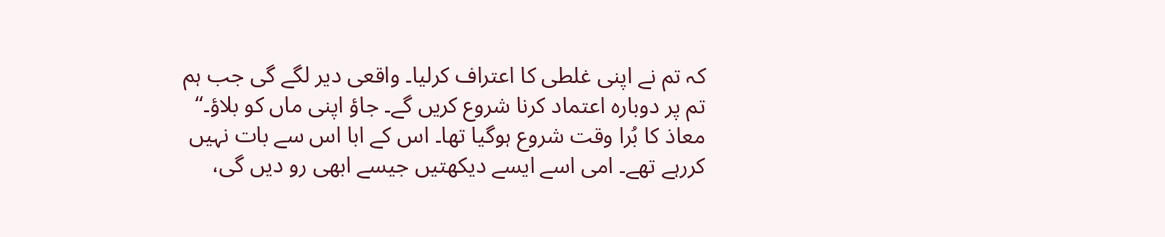کہ تم نے اپنی غلطی کا اعتراف کرلیا۔ واقعی دیر لگے گی جب ہم تم پر دوبارہ اعتماد کرنا شروع کریں گے۔ جاؤ اپنی ماں کو بلاؤ۔“ معاذ کا بُرا وقت شروع ہوگیا تھا۔ اس کے ابا اس سے بات نہیں کررہے تھے۔ امی اسے ایسے دیکھتیں جیسے ابھی رو دیں گی،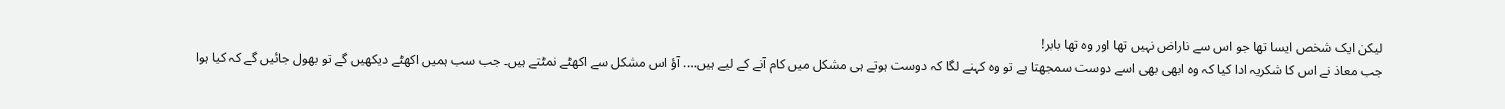لیکن ایک شخص ایسا تھا جو اس سے ناراض نہیں تھا اور وہ تھا بابر!
جب معاذ نے اس کا شکریہ ادا کیا کہ وہ ابھی بھی اسے دوست سمجھتا ہے تو وہ کہنے لگا کہ دوست ہوتے ہی مشکل میں کام آنے کے لیے ہیں…. آؤ اس مشکل سے اکھٹے نمٹتے ہیں۔ جب سب ہمیں اکھٹے دیکھیں گے تو بھول جائیں گے کہ کیا ہوا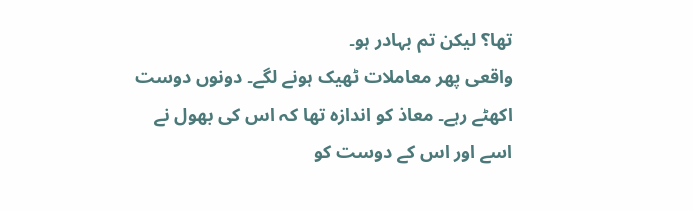تھا؟ لیکن تم بہادر ہو۔
واقعی پھر معاملات ٹھیک ہونے لگے۔ دونوں دوست اکھٹے رہے۔ معاذ کو اندازہ تھا کہ اس کی بھول نے اسے اور اس کے دوست کو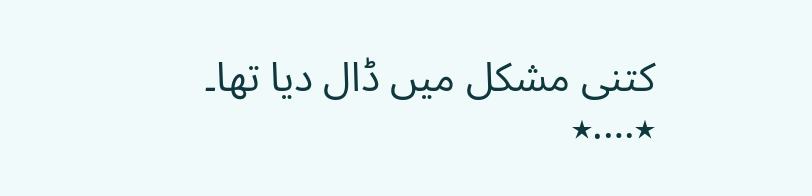کتنی مشکل میں ڈال دیا تھا۔
٭….٭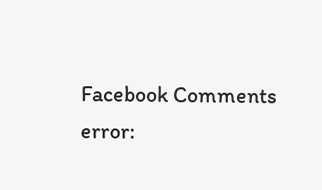Facebook Comments
error: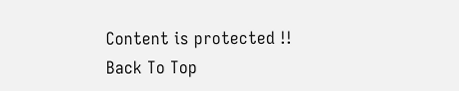Content is protected !!
Back To Top